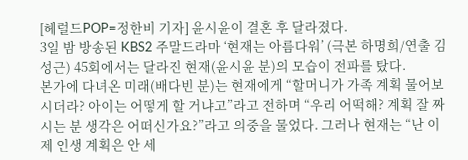[헤럴드POP=정한비 기자] 윤시윤이 결혼 후 달라졌다.
3일 밤 방송된 KBS2 주말드라마 ‘현재는 아름다워’ (극본 하명희/연출 김성근) 45회에서는 달라진 현재(윤시윤 분)의 모습이 전파를 탔다.
본가에 다녀온 미래(배다빈 분)는 현재에게 “할머니가 가족 계획 물어보시더라? 아이는 어떻게 할 거냐고”라고 전하며 “우리 어떡해? 계획 잘 짜시는 분 생각은 어떠신가요?”라고 의중을 물었다. 그러나 현재는 “난 이제 인생 계획은 안 세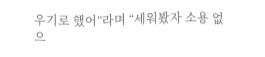우기로 했어”라며 “세워봤자 소용 없으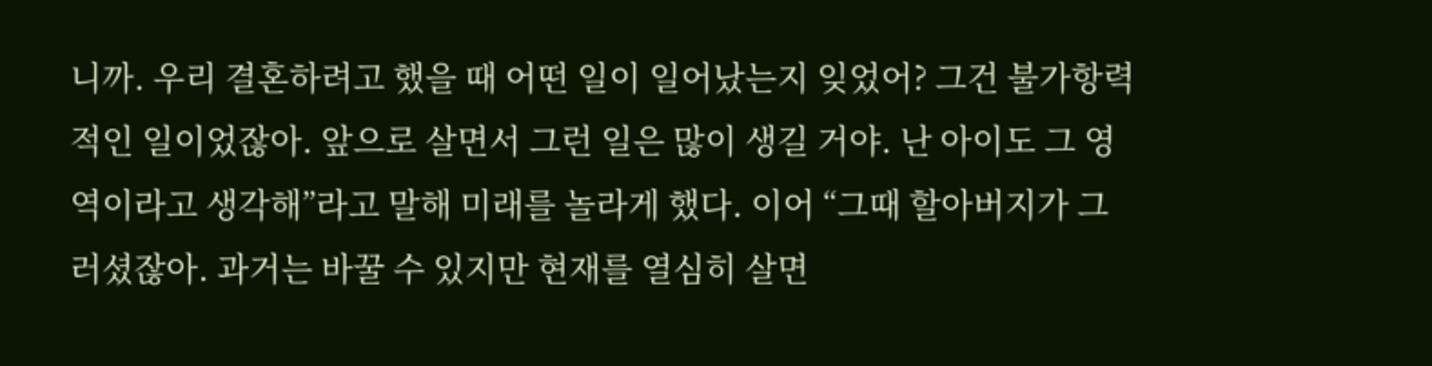니까. 우리 결혼하려고 했을 때 어떤 일이 일어났는지 잊었어? 그건 불가항력적인 일이었잖아. 앞으로 살면서 그런 일은 많이 생길 거야. 난 아이도 그 영역이라고 생각해”라고 말해 미래를 놀라게 했다. 이어 “그때 할아버지가 그러셨잖아. 과거는 바꿀 수 있지만 현재를 열심히 살면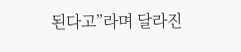된다고”라며 달라진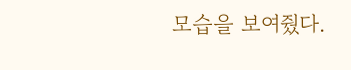모습을 보여줬다.